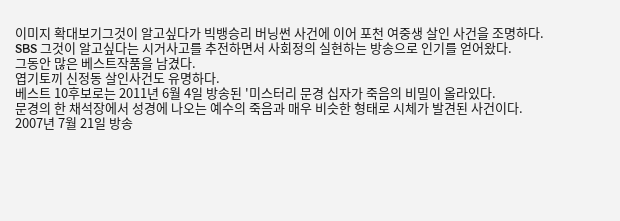이미지 확대보기그것이 알고싶다가 빅뱅승리 버닝썬 사건에 이어 포천 여중생 살인 사건을 조명하다.
SBS 그것이 알고싶다는 시거사고를 추전하면서 사회정의 실현하는 방송으로 인기를 얻어왔다.
그동안 많은 베스트작품을 남겼다.
엽기토끼 신정동 살인사건도 유명하다.
베스트 10후보로는 2011년 6월 4일 방송된 '미스터리 문경 십자가 죽음의 비밀이 올라있다.
문경의 한 채석장에서 성경에 나오는 예수의 죽음과 매우 비슷한 형태로 시체가 발견된 사건이다.
2007년 7월 21일 방송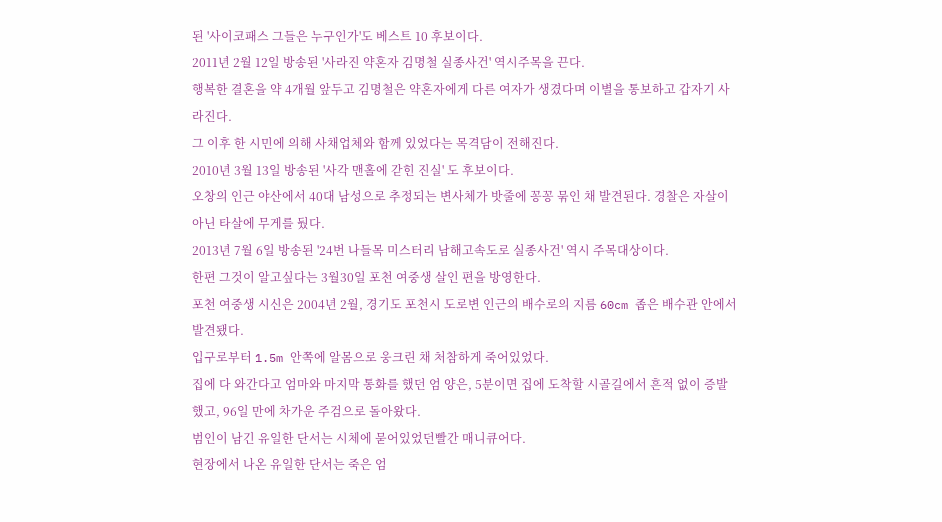된 '사이코패스 그들은 누구인가'도 베스트 10 후보이다.
2011년 2월 12일 방송된 '사라진 약혼자 김명철 실종사건' 역시주목을 끈다.
행복한 결혼을 약 4개월 앞두고 김명철은 약혼자에게 다른 여자가 생겼다며 이별을 통보하고 갑자기 사라진다.
그 이후 한 시민에 의해 사채업체와 함께 있었다는 목격담이 전해진다.
2010년 3월 13일 방송된 '사각 맨홀에 갇힌 진실' 도 후보이다.
오창의 인근 야산에서 40대 남성으로 추정되는 변사체가 밧줄에 꽁꽁 묶인 채 발견된다. 경찰은 자살이 아닌 타살에 무게를 뒀다.
2013년 7월 6일 방송된 '24번 나들목 미스터리 남해고속도로 실종사건' 역시 주목대상이다.
한편 그것이 알고싶다는 3월30일 포천 여중생 살인 편을 방영한다.
포천 여중생 시신은 2004년 2월, 경기도 포천시 도로변 인근의 배수로의 지름 60cm 좁은 배수관 안에서 발견됐다.
입구로부터 1.5m 안쪽에 알몸으로 웅크린 채 처참하게 죽어있었다.
집에 다 와간다고 엄마와 마지막 통화를 했던 엄 양은, 5분이면 집에 도착할 시골길에서 흔적 없이 증발했고, 96일 만에 차가운 주검으로 돌아왔다.
범인이 남긴 유일한 단서는 시체에 묻어있었던빨간 매니큐어다.
현장에서 나온 유일한 단서는 죽은 엄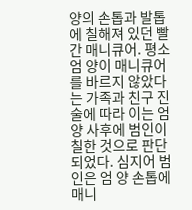양의 손톱과 발톱에 칠해져 있던 빨간 매니큐어. 평소 엄 양이 매니큐어를 바르지 않았다는 가족과 친구 진술에 따라 이는 엄 양 사후에 범인이 칠한 것으로 판단되었다. 심지어 범인은 엄 양 손톱에 매니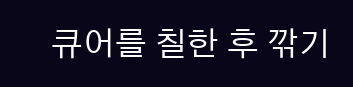큐어를 칠한 후 깎기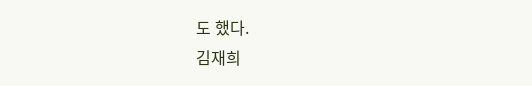도 했다.
김재희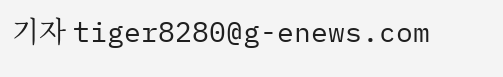기자 tiger8280@g-enews.com